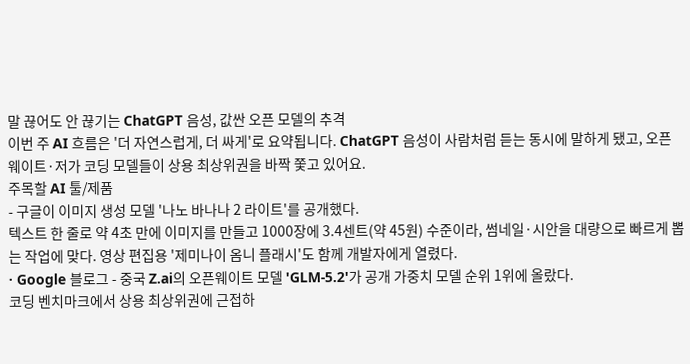말 끊어도 안 끊기는 ChatGPT 음성, 값싼 오픈 모델의 추격
이번 주 AI 흐름은 '더 자연스럽게, 더 싸게'로 요약됩니다. ChatGPT 음성이 사람처럼 듣는 동시에 말하게 됐고, 오픈웨이트·저가 코딩 모델들이 상용 최상위권을 바짝 쫓고 있어요.
주목할 AI 툴/제품
- 구글이 이미지 생성 모델 '나노 바나나 2 라이트'를 공개했다.
텍스트 한 줄로 약 4초 만에 이미지를 만들고 1000장에 3.4센트(약 45원) 수준이라, 썸네일·시안을 대량으로 빠르게 뽑는 작업에 맞다. 영상 편집용 '제미나이 옴니 플래시'도 함께 개발자에게 열렸다.
· Google 블로그 - 중국 Z.ai의 오픈웨이트 모델 'GLM-5.2'가 공개 가중치 모델 순위 1위에 올랐다.
코딩 벤치마크에서 상용 최상위권에 근접하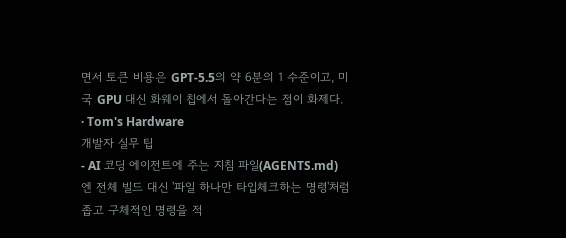면서 토큰 비용은 GPT-5.5의 약 6분의 1 수준이고, 미국 GPU 대신 화웨이 칩에서 돌아간다는 점이 화제다.
· Tom's Hardware
개발자 실무 팁
- AI 코딩 에이전트에 주는 지침 파일(AGENTS.md)엔 전체 빌드 대신 '파일 하나만 타입체크하는 명령'처럼 좁고 구체적인 명령을 적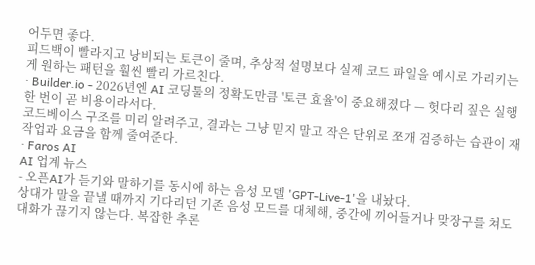어두면 좋다.
피드백이 빨라지고 낭비되는 토큰이 줄며, 추상적 설명보다 실제 코드 파일을 예시로 가리키는 게 원하는 패턴을 훨씬 빨리 가르친다.
· Builder.io - 2026년엔 AI 코딩툴의 정확도만큼 '토큰 효율'이 중요해졌다 — 헛다리 짚은 실행 한 번이 곧 비용이라서다.
코드베이스 구조를 미리 알려주고, 결과는 그냥 믿지 말고 작은 단위로 쪼개 검증하는 습관이 재작업과 요금을 함께 줄여준다.
· Faros AI
AI 업계 뉴스
- 오픈AI가 듣기와 말하기를 동시에 하는 음성 모델 'GPT-Live-1'을 내놨다.
상대가 말을 끝낼 때까지 기다리던 기존 음성 모드를 대체해, 중간에 끼어들거나 맞장구를 쳐도 대화가 끊기지 않는다. 복잡한 추론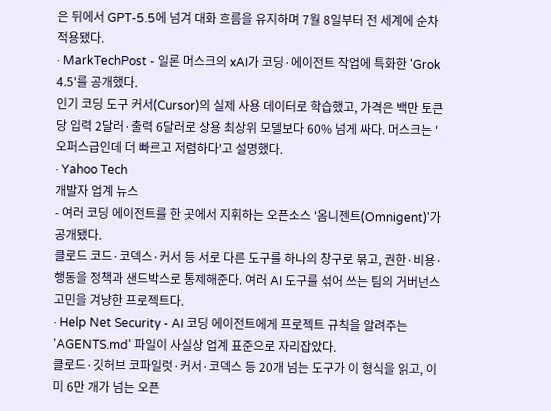은 뒤에서 GPT-5.5에 넘겨 대화 흐름을 유지하며 7월 8일부터 전 세계에 순차 적용됐다.
· MarkTechPost - 일론 머스크의 xAI가 코딩·에이전트 작업에 특화한 'Grok 4.5'를 공개했다.
인기 코딩 도구 커서(Cursor)의 실제 사용 데이터로 학습했고, 가격은 백만 토큰당 입력 2달러·출력 6달러로 상용 최상위 모델보다 60% 넘게 싸다. 머스크는 '오퍼스급인데 더 빠르고 저렴하다'고 설명했다.
· Yahoo Tech
개발자 업계 뉴스
- 여러 코딩 에이전트를 한 곳에서 지휘하는 오픈소스 '옴니젠트(Omnigent)'가 공개됐다.
클로드 코드·코덱스·커서 등 서로 다른 도구를 하나의 창구로 묶고, 권한·비용·행동을 정책과 샌드박스로 통제해준다. 여러 AI 도구를 섞어 쓰는 팀의 거버넌스 고민을 겨냥한 프로젝트다.
· Help Net Security - AI 코딩 에이전트에게 프로젝트 규칙을 알려주는 'AGENTS.md' 파일이 사실상 업계 표준으로 자리잡았다.
클로드·깃허브 코파일럿·커서·코덱스 등 20개 넘는 도구가 이 형식을 읽고, 이미 6만 개가 넘는 오픈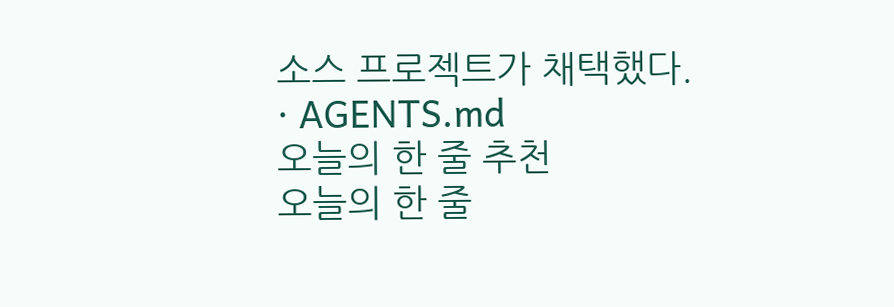소스 프로젝트가 채택했다.
· AGENTS.md
오늘의 한 줄 추천
오늘의 한 줄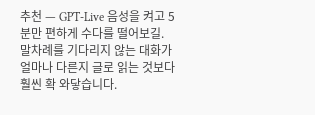추천 — GPT-Live 음성을 켜고 5분만 편하게 수다를 떨어보길. 말차례를 기다리지 않는 대화가 얼마나 다른지 글로 읽는 것보다 훨씬 확 와닿습니다.